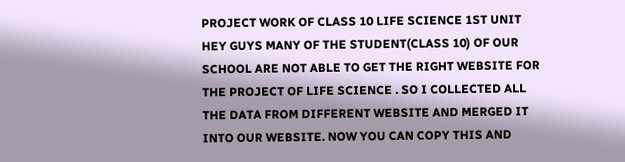PROJECT WORK OF CLASS 10 LIFE SCIENCE 1ST UNIT
HEY GUYS MANY OF THE STUDENT(CLASS 10) OF OUR SCHOOL ARE NOT ABLE TO GET THE RIGHT WEBSITE FOR THE PROJECT OF LIFE SCIENCE . SO I COLLECTED ALL THE DATA FROM DIFFERENT WEBSITE AND MERGED IT INTO OUR WEBSITE. NOW YOU CAN COPY THIS AND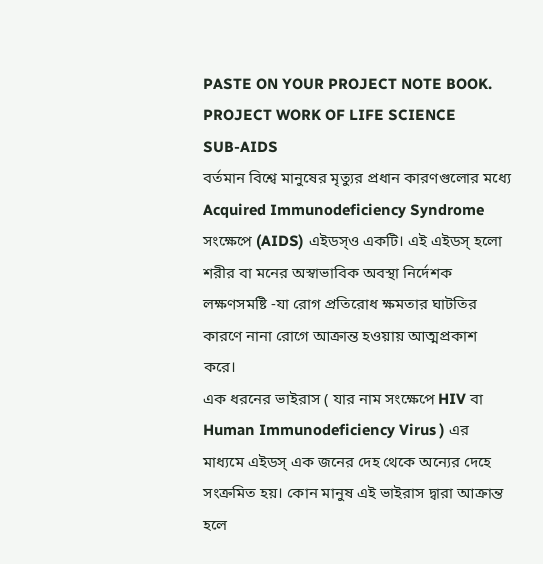PASTE ON YOUR PROJECT NOTE BOOK.
PROJECT WORK OF LIFE SCIENCE
SUB-AIDS
বর্তমান বিশ্বে মানুষের মৃত্যুর প্রধান কারণগুলোর মধ্যে Acquired Immunodeficiency Syndrome সংক্ষেপে (AIDS) এইডস্ও একটি। এই এইডস্ হলো শরীর বা মনের অস্বাভাবিক অবস্থা নির্দেশক লক্ষণসমষ্টি -যা রোগ প্রতিরোধ ক্ষমতার ঘাটতির কারণে নানা রোগে আক্রান্ত হওয়ায় আত্মপ্রকাশ করে।
এক ধরনের ভাইরাস ( যার নাম সংক্ষেপে HIV বা Human Immunodeficiency Virus ) এর মাধ্যমে এইডস্ এক জনের দেহ থেকে অন্যের দেহে সংক্রমিত হয়। কোন মানুষ এই ভাইরাস দ্বারা আক্রান্ত হলে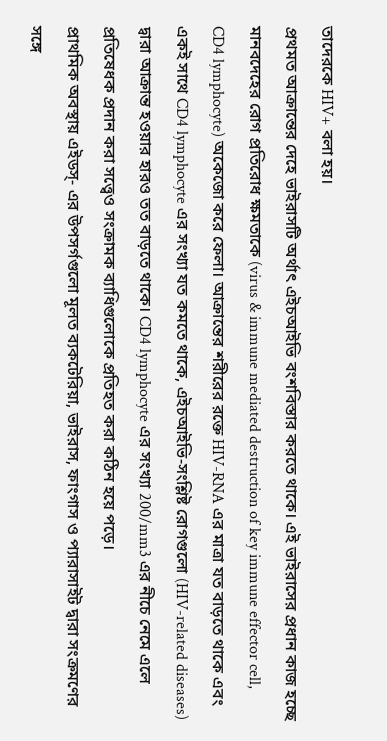তাদেরকে HIV+ বলা হয়।
প্রথমত আক্রান্তের দেহে ভাইরাসটি অর্থাৎ এইচআইভি বংশবিস্তার করতে থাকে। এই ভাইরাসের প্রধান কাজ হচ্ছে মানবদেহের রোগ প্রতিরোধ ক্ষমতাকে (virus & immune mediated destruction of key immune effector cell, CD4 lymphocyte) অকেজো করে ফেলা। আক্রান্তের শরীরের রক্তে HIV-RNA এর মাত্রা যত বাড়তে থাকে এবং একই সাথে CD4 lymphocyte এর সংখ্যা যত কমতে থাকে, এইচআইভি-সংশ্লিষ্ট রোগগুলো (HIV-related diseases) দ্বারা আক্রান্ত হওয়ার হারও তত বাড়তে থাকে। CD4 lymphocyte এর সংখ্যা 200/mm3 এর নীচে নেমে এলে প্রতিষেধক প্রদান করা সত্ত্বেও সংক্রামক ব্যাধিগুলোকে প্রতিহত করা কঠিন হয়ে পড়ে।
প্রাথমিক অবস্থায় এইডস্- এর উপসর্গগুলো মূলত ব্যকটেরিয়া, ভাইরাস, ফাংগাস ও প্যারাসাইট দ্বারা সংক্রমণের সঙ্গে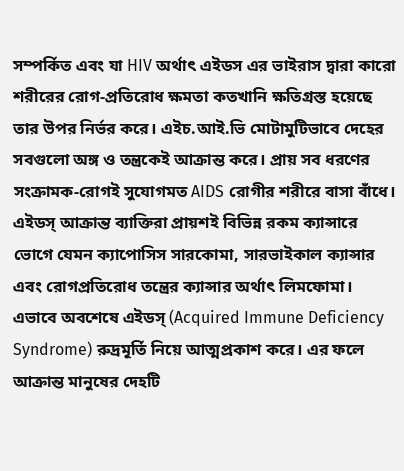সম্পর্কিত এবং যা HIV অর্থাৎ এইডস এর ভাইরাস দ্বারা কারো শরীরের রোগ-প্রতিরোধ ক্ষমতা কতখানি ক্ষতিগ্রস্ত হয়েছে তার উপর নির্ভর করে। এইচ.আই.ভি মোটামুটিভাবে দেহের সবগুলো অঙ্গ ও তন্ত্রকেই আক্রান্ত করে। প্রায় সব ধরণের সংক্রামক-রোগই সুযোগমত AIDS রোগীর শরীরে বাসা বাঁধে। এইডস্ আক্রান্ত ব্যাক্তিরা প্রায়শই বিভিন্ন রকম ক্যান্সারে ভোগে যেমন ক্যাপোসিস সারকোমা, সারভাইকাল ক্যান্সার এবং রোগপ্রতিরোধ তন্ত্রের ক্যান্সার অর্থাৎ লিমফোমা। এভাবে অবশেষে এইডস্ (Acquired Immune Deficiency Syndrome) রুদ্রমূর্তি নিয়ে আত্মপ্রকাশ করে। এর ফলে আক্রান্ত মানুষের দেহটি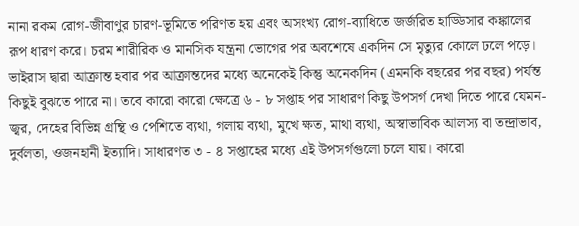নানা রকম রোগ-জীবাণুর চারণ-ভূমিতে পরিণত হয় এবং অসংখ্য রোগ-ব্যাধিতে জর্জরিত হাড্ডিসার কঙ্কালের রূপ ধারণ করে। চরম শারীরিক ও মানসিক যন্ত্রনা ভোগের পর অবশেষে একদিন সে মৃত্যুর কোলে ঢলে পড়ে।
ভাইরাস দ্বারা আক্রান্ত হবার পর আক্রান্তদের মধ্যে অনেকেই কিন্তু অনেকদিন (এমনকি বছরের পর বছর) পর্যন্ত কিছুই বুঝতে পারে না। তবে কারো কারো ক্ষেত্রে ৬ - ৮ সপ্তাহ পর সাধারণ কিছু উপসর্গ দেখা দিতে পারে যেমন- জ্বর, দেহের বিভিন্ন গ্রন্থি ও পেশিতে ব্যথা, গলায় ব্যথা, মুখে ক্ষত, মাথা ব্যথা, অস্বাভাবিক আলস্য বা তন্দ্রাভাব, দুর্বলতা, ওজনহানী ইত্যাদি। সাধারণত ৩ - ৪ সপ্তাহের মধ্যে এই উপসর্গগুলো চলে যায়। কারো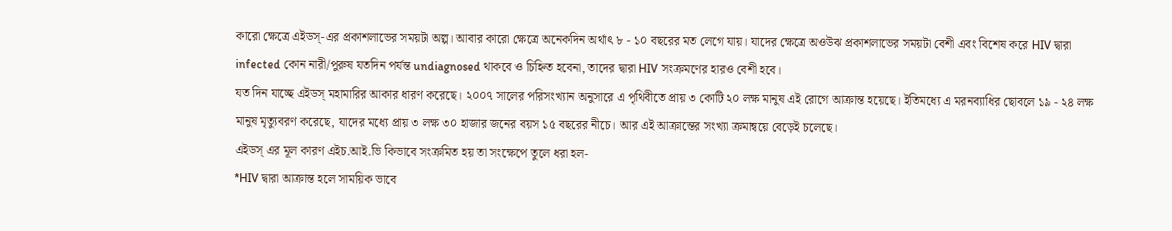কারো ক্ষেত্রে এইডস্-এর প্রকাশলাভের সময়টা অল্প। আবার কারো ক্ষেত্রে অনেকদিন অর্থাৎ ৮ - ১০ বছরের মত লেগে যায়। যাদের ক্ষেত্রে অওউঝ প্রকাশলাভের সময়টা বেশী এবং বিশেষ করে HIV দ্বারা infected কোন নারী/পুরুষ যতদিন পর্যন্ত undiagnosed থাকবে ও চিহ্নিত হবেনা, তাদের দ্বারা HIV সংক্রমণের হারও বেশী হবে।
যত দিন যাচ্ছে এইডস্ মহামারির আকার ধারণ করেছে। ২০০৭ সালের পরিসংখ্যান অনুসারে এ পৃথিবীতে প্রায় ৩ কোটি ২০ লক্ষ মানুষ এই রোগে আক্রান্ত হয়েছে। ইতিমধ্যে এ মরনব্যাধির ছোবলে ১৯ - ২৪ লক্ষ মানুষ মৃত্যুবরণ করেছে, যাদের মধ্যে প্রায় ৩ লক্ষ ৩০ হাজার জনের বয়স ১৫ বছরের নীচে। আর এই আক্রান্তের সংখ্যা ক্রমান্বয়ে বেড়েই চলেছে।
এইডস্ এর মূল কারণ এইচ.আই.ভি কিভাবে সংক্রমিত হয় তা সংক্ষেপে তুলে ধরা হল-
*HIV দ্বারা আক্রান্ত হলে সাময়িক ভাবে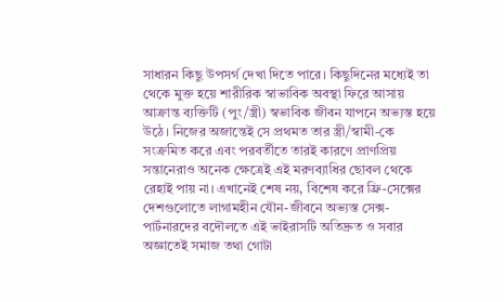সাধারন কিছু উপসর্গ দেখা দিতে পারে। কিছুদিনের মধ্যেই তা থেকে মুক্ত হয়ে শারীরিক স্বাভাবিক অবস্থা ফিরে আসায় আক্রান্ত ব্যক্তিটি (পুং/স্ত্রী) স্বভাবিক জীবন যাপনে অভ্যস্ত হয়ে উঠে। নিজের অজান্তেই সে প্রথমত তার স্ত্রী/স্বামী-কে সংক্রমিত করে এবং পরবর্তীতে তারই কারণে প্রাণপ্রিয় সন্তানেরাও অনেক ক্ষেত্রেই এই মরণব্যাধির ছোবল থেকে রেহাই পায় না। এখানেই শেষ নয়, বিশেষ করে ফ্রি-সেক্সের দেশগুলোতে লাগামহীন যৌন-জীবনে অভ্যস্ত সেক্স-পার্টনারদের বদৌলতে এই ভাইরাসটি অতিদ্রুত ও সবার অজ্ঞাতেই সমাজ তথা গোটা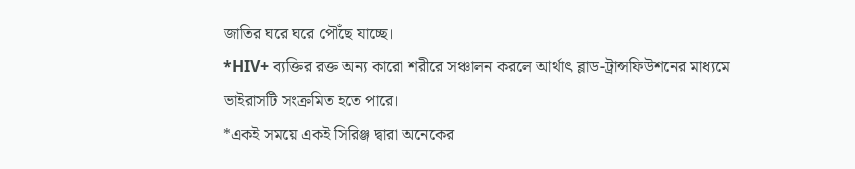জাতির ঘরে ঘরে পৌঁছে যাচ্ছে।
*HIV+ ব্যক্তির রক্ত অন্য কারো শরীরে সঞ্চালন করলে আর্থাৎ ব্লাড-ট্রান্সফিউশনের মাধ্যমে ভাইরাসটি সংক্রমিত হতে পারে।
*একই সময়ে একই সিরিঞ্জ দ্বারা অনেকের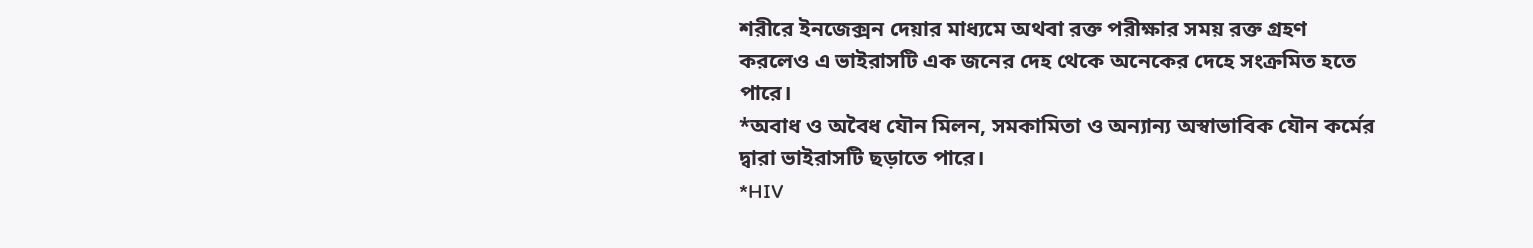শরীরে ইনজেক্সন দেয়ার মাধ্যমে অথবা রক্ত পরীক্ষার সময় রক্ত গ্রহণ করলেও এ ভাইরাসটি এক জনের দেহ থেকে অনেকের দেহে সংক্রমিত হতে পারে।
*অবাধ ও অবৈধ যৌন মিলন, সমকামিতা ও অন্যান্য অস্বাভাবিক যৌন কর্মের দ্বারা ভাইরাসটি ছড়াতে পারে।
*HIV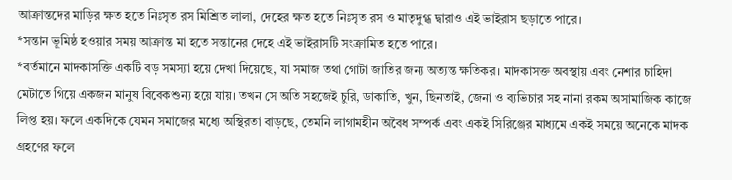আক্রান্তদের মাড়ির ক্ষত হতে নিঃসৃত রস মিশ্রিত লালা, দেহের ক্ষত হতে নিঃসৃত রস ও মাতৃদুগ্ধ দ্বারাও এই ভাইরাস ছড়াতে পারে।
*সন্তান ভূমিষ্ঠ হওয়ার সময় আক্রান্ত মা হতে সন্তানের দেহে এই ভাইরাসটি সংক্রামিত হতে পারে।
*বর্তমানে মাদকাসক্তি একটি বড় সমস্যা হয়ে দেখা দিয়েছে, যা সমাজ তথা গোটা জাতির জন্য অত্যন্ত ক্ষতিকর। মাদকাসক্ত অবস্থায় এবং নেশার চাহিদা মেটাতে গিয়ে একজন মানুষ বিবেকশুন্য হয়ে যায়। তখন সে অতি সহজেই চুরি, ডাকাতি, খুন, ছিনতাই, জেনা ও ব্যভিচার সহ নানা রকম অসামাজিক কাজে লিপ্ত হয়। ফলে একদিকে যেমন সমাজের মধ্যে অস্থিরতা বাড়ছে, তেমনি লাগামহীন অবৈধ সম্পর্ক এবং একই সিরিঞ্জের মাধ্যমে একই সময়ে অনেকে মাদক গ্রহণের ফলে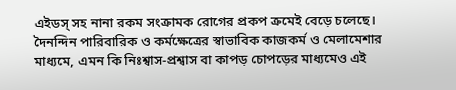এইডস্ সহ নানা রকম সংক্রামক রোগের প্রকপ ক্রমেই বেড়ে চলেছে।
দৈনন্দিন পারিবারিক ও কর্মক্ষেত্রের স্বাভাবিক কাজকর্ম ও মেলামেশার মাধ্যমে, এমন কি নিঃশ্বাস-প্রশ্বাস বা কাপড় চোপড়ের মাধ্যমেও এই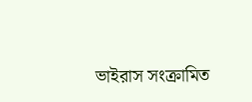ভাইরাস সংক্রামিত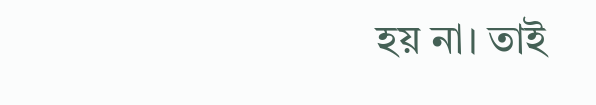হয় না। তাই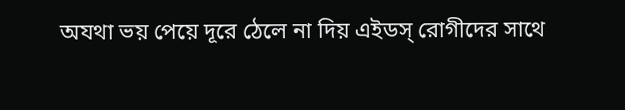অযথা ভয় পেয়ে দূরে ঠেলে না দিয় এইডস্ রোগীদের সাথে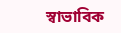স্বাভাবিক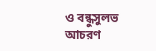ও বন্ধুসুলভ আচরণ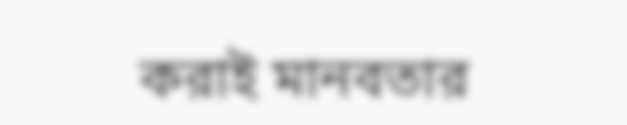করাই মানবতার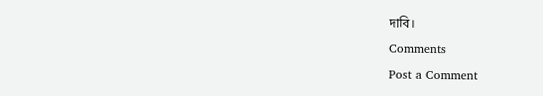দাবি।
Comments
Post a Comment